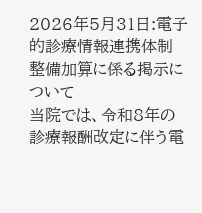2026年5月31日:電子的診療情報連携体制整備加算に係る掲示について
当院では、令和8年の診療報酬改定に伴う電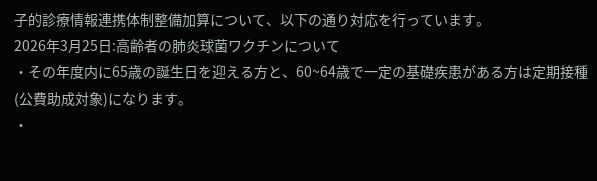子的診療情報連携体制整備加算について、以下の通り対応を行っています。
2026年3月25日:高齢者の肺炎球菌ワクチンについて
・その年度内に65歳の誕生日を迎える方と、60~64歳で一定の基礎疾患がある方は定期接種(公費助成対象)になります。
・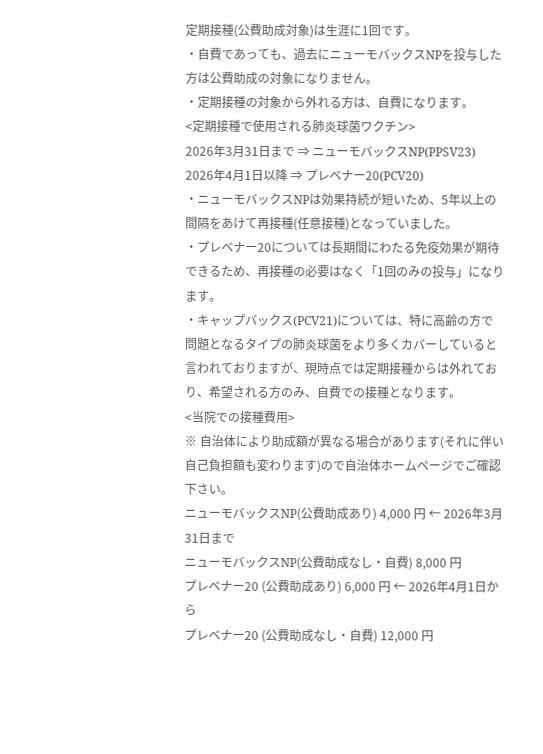定期接種(公費助成対象)は生涯に1回です。
・自費であっても、過去にニューモバックスNPを投与した方は公費助成の対象になりません。
・定期接種の対象から外れる方は、自費になります。
<定期接種で使用される肺炎球菌ワクチン>
2026年3月31日まで ⇒ ニューモバックスNP(PPSV23)
2026年4月1日以降 ⇒ プレベナー20(PCV20)
・ニューモバックスNPは効果持続が短いため、5年以上の間隔をあけて再接種(任意接種)となっていました。
・プレベナー20については長期間にわたる免疫効果が期待できるため、再接種の必要はなく「1回のみの投与」になります。
・キャップバックス(PCV21)については、特に高齢の方で問題となるタイプの肺炎球菌をより多くカバーしていると言われておりますが、現時点では定期接種からは外れており、希望される方のみ、自費での接種となります。
<当院での接種費用>
※ 自治体により助成額が異なる場合があります(それに伴い自己負担額も変わります)ので自治体ホームページでご確認下さい。
ニューモバックスNP(公費助成あり) 4,000 円 ← 2026年3月31日まで
ニューモバックスNP(公費助成なし・自費) 8,000 円
プレベナー20 (公費助成あり) 6,000 円 ← 2026年4月1日から
プレベナー20 (公費助成なし・自費) 12,000 円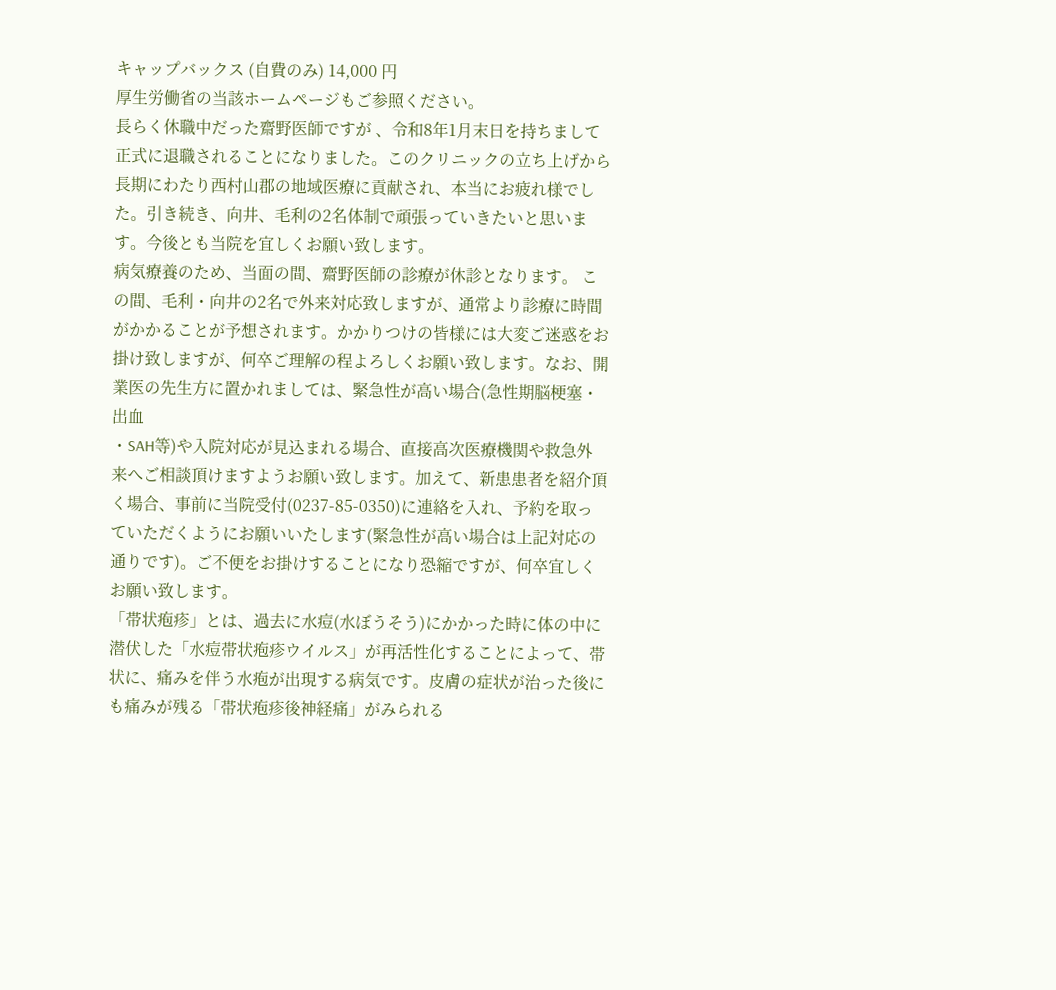キャップバックス (自費のみ) 14,000 円
厚生労働省の当該ホームページもご参照ください。
長らく休職中だった齋野医師ですが 、令和8年1月末日を持ちまして正式に退職されることになりました。このクリニックの立ち上げから長期にわたり西村山郡の地域医療に貢献され、本当にお疲れ様でした。引き続き、向井、毛利の2名体制で頑張っていきたいと思います。今後とも当院を宜しくお願い致します。
病気療養のため、当面の間、齋野医師の診療が休診となります。 この間、毛利・向井の2名で外来対応致しますが、通常より診療に時間がかかることが予想されます。かかりつけの皆様には大変ご迷惑をお掛け致しますが、何卒ご理解の程よろしくお願い致します。なお、開業医の先生方に置かれましては、緊急性が高い場合(急性期脳梗塞・出血
・SAH等)や入院対応が見込まれる場合、直接高次医療機関や救急外来へご相談頂けますようお願い致します。加えて、新患患者を紹介頂く場合、事前に当院受付(0237-85-0350)に連絡を入れ、予約を取っていただくようにお願いいたします(緊急性が高い場合は上記対応の通りです)。ご不便をお掛けすることになり恐縮ですが、何卒宜しくお願い致します。
「帯状疱疹」とは、過去に水痘(水ぼうそう)にかかった時に体の中に潜伏した「水痘帯状疱疹ウイルス」が再活性化することによって、帯状に、痛みを伴う水疱が出現する病気です。皮膚の症状が治った後にも痛みが残る「帯状疱疹後神経痛」がみられる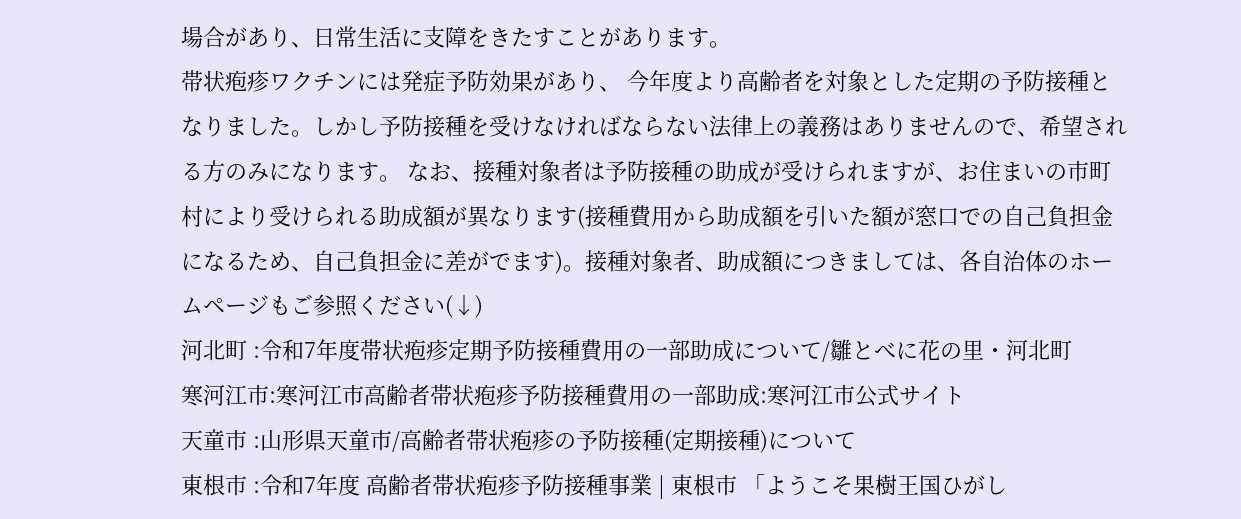場合があり、日常生活に支障をきたすことがあります。
帯状疱疹ワクチンには発症予防効果があり、 今年度より高齢者を対象とした定期の予防接種となりました。しかし予防接種を受けなければならない法律上の義務はありませんので、希望される方のみになります。 なお、接種対象者は予防接種の助成が受けられますが、お住まいの市町村により受けられる助成額が異なります(接種費用から助成額を引いた額が窓口での自己負担金になるため、自己負担金に差がでます)。接種対象者、助成額につきましては、各自治体のホームページもご参照ください(↓)
河北町 :令和7年度帯状疱疹定期予防接種費用の一部助成について/雛とべに花の里・河北町
寒河江市:寒河江市高齢者帯状疱疹予防接種費用の一部助成:寒河江市公式サイト
天童市 :山形県天童市/高齢者帯状疱疹の予防接種(定期接種)について
東根市 :令和7年度 高齢者帯状疱疹予防接種事業 | 東根市 「ようこそ果樹王国ひがし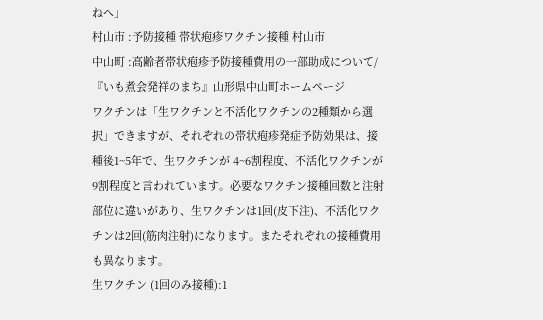ねへ」
村山市 :予防接種 帯状疱疹ワクチン接種 村山市
中山町 :高齢者帯状疱疹予防接種費用の一部助成について/『いも煮会発祥のまち』山形県中山町ホームページ
ワクチンは「生ワクチンと不活化ワクチンの2種類から選択」できますが、それぞれの帯状疱疹発症予防効果は、接種後1~5年で、生ワクチンが 4~6割程度、不活化ワクチンが9割程度と言われています。必要なワクチン接種回数と注射部位に違いがあり、生ワクチンは1回(皮下注)、不活化ワクチンは2回(筋肉注射)になります。またそれぞれの接種費用も異なります。
生ワクチン (1回のみ接種):1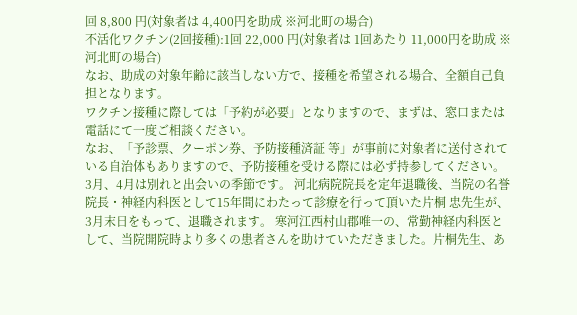回 8,800 円(対象者は 4,400円を助成 ※河北町の場合)
不活化ワクチン(2回接種):1回 22,000 円(対象者は 1回あたり 11,000円を助成 ※河北町の場合)
なお、助成の対象年齢に該当しない方で、接種を希望される場合、全額自己負担となります。
ワクチン接種に際しては「予約が必要」となりますので、まずは、窓口または電話にて一度ご相談ください。
なお、「予診票、クーポン券、予防接種済証 等」が事前に対象者に送付されている自治体もありますので、予防接種を受ける際には必ず持参してください。
3月、4月は別れと出会いの季節です。 河北病院院長を定年退職後、当院の名誉院長・神経内科医として15年間にわたって診療を行って頂いた片桐 忠先生が、3月末日をもって、退職されます。 寒河江西村山郡唯一の、常勤神経内科医として、当院開院時より多くの患者さんを助けていただきました。片桐先生、あ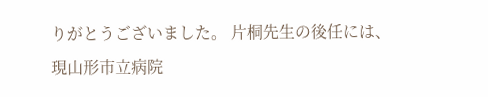りがとうございました。 片桐先生の後任には、現山形市立病院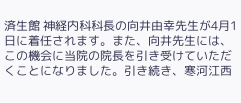済生館 神経内科科長の向井由幸先生が4月1日に着任されます。また、向井先生には、この機会に当院の院長を引き受けていただくことになりました。引き続き、寒河江西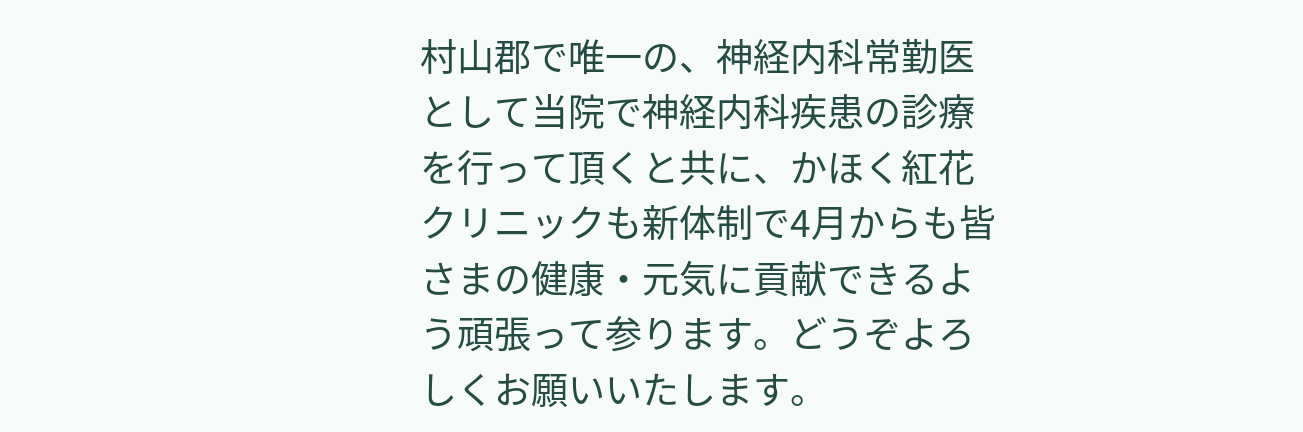村山郡で唯一の、神経内科常勤医として当院で神経内科疾患の診療を行って頂くと共に、かほく紅花クリニックも新体制で4月からも皆さまの健康・元気に貢献できるよう頑張って参ります。どうぞよろしくお願いいたします。